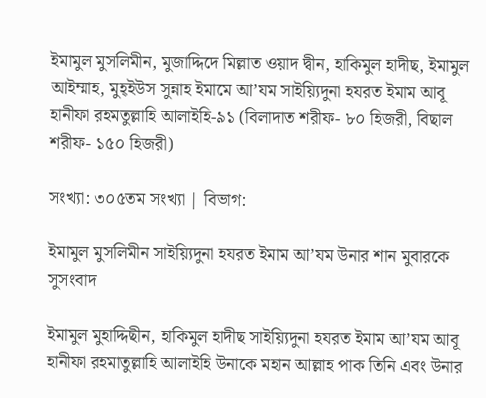ইমামুল মুসলিমীন, মুজাদ্দিদে মিল্লাত ওয়াদ দ্বীন, হাকিমুল হাদীছ, ইমামুল আইম্মাহ, মুহ্ইউস সুন্নাহ ইমামে আ’যম সাইয়্যিদুনা হযরত ইমাম আবূ হানীফা রহমতুল্লাহি আলাইহি-৯১ (বিলাদাত শরীফ- ৮০ হিজরী, বিছাল শরীফ- ১৫০ হিজরী)

সংখ্যা: ৩০৫তম সংখ্যা | বিভাগ:

ইমামুল মুসলিমীন সাইয়্যিদুনা হযরত ইমাম আ’যম উনার শান মুবারকে সুসংবাদ

ইমামুল মুহাদ্দিছীন, হাকিমুল হাদীছ সাইয়্যিদুনা হযরত ইমাম আ’যম আবূ হানীফা রহমাতুল্লাহি আলাইহি উনাকে মহান আল্লাহ পাক তিনি এবং উনার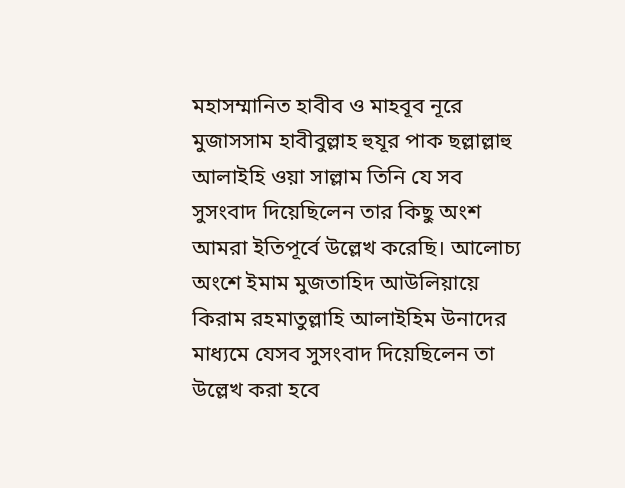মহাসম্মানিত হাবীব ও মাহবূব নূরে মুজাসসাম হাবীবুল্লাহ হুযূর পাক ছল্লাল্লাহু আলাইহি ওয়া সাল্লাম তিনি যে সব সুসংবাদ দিয়েছিলেন তার কিছু অংশ আমরা ইতিপূর্বে উল্লেখ করেছি। আলোচ্য অংশে ইমাম মুজতাহিদ আউলিয়ায়ে কিরাম রহমাতুল্লাহি আলাইহিম উনাদের মাধ্যমে যেসব সুসংবাদ দিয়েছিলেন তা উল্লেখ করা হবে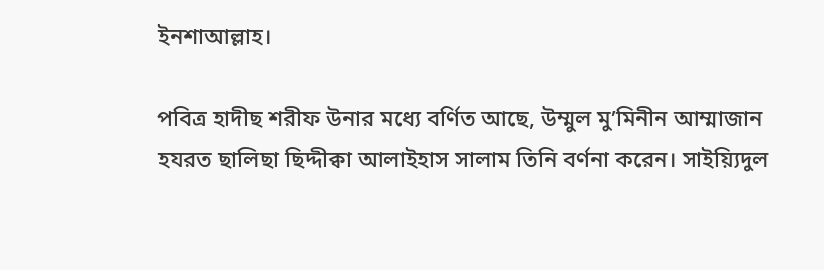ইনশাআল্লাহ।

পবিত্র হাদীছ শরীফ উনার মধ্যে বর্ণিত আছে, উম্মুল মু’মিনীন আম্মাজান হযরত ছালিছা ছিদ্দীক্বা আলাইহাস সালাম তিনি বর্ণনা করেন। সাইয়্যিদুল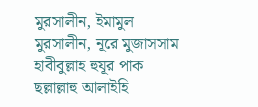মুরসালীন, ইমামুল মুরসালীন, নূরে মুজাসসাম হাবীবুল্লাহ হুযূর পাক ছল্লাল্লাহু আলাইহি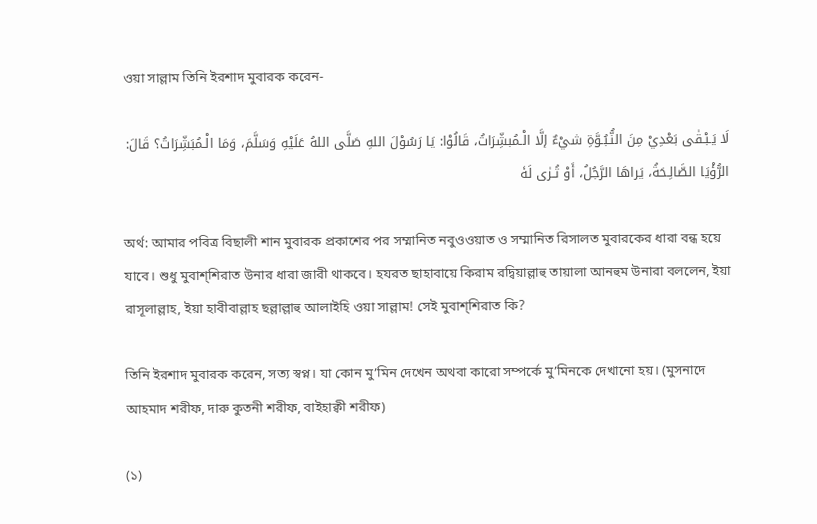ওয়া সাল্লাম তিনি ইরশাদ মুবারক করেন-

لَا يَـبْـقٰى بَعْدِيْ مِنَ النُّـبُـوَّةِ شيْءٌ إلَّا الْـمُبشِّرَاتُ، قَالُوْا: يَا رَسُوْلَ اللهِ صَلَّى اللهُ عَلَيْهِ وَسَلَّمَ، وَمَا الْـمُبَشِّرَاتُ؟ قَالَ: الرُّؤْيَا الصَّالِـحَةُ، يَراهَا الرَّجُلُ، أَوْ تُـرٰى لَهٗ

অর্থ: আমার পবিত্র বিছালী শান মুবারক প্রকাশের পর সম্মানিত নবুওওয়াত ও সম্মানিত রিসালত মুবারকের ধারা বন্ধ হয়ে যাবে। শুধু মুবাশ্শিরাত উনার ধারা জারী থাকবে। হযরত ছাহাবায়ে কিরাম রদ্বিয়াল্লাহু তায়ালা আনহুম উনারা বললেন, ইয়া রাসূলাল্লাহ, ইয়া হাবীবাল্লাহ ছল্লাল্লাহু আলাইহি ওয়া সাল্লাম! সেই মুবাশ্শিরাত কি?

তিনি ইরশাদ মুবারক করেন, সত্য স্বপ্ন। যা কোন মু’মিন দেখেন অথবা কারো সম্পর্কে মু’মিনকে দেখানো হয়। (মুসনাদে আহমাদ শরীফ, দারু কুতনী শরীফ, বাইহাক্বী শরীফ)

(১)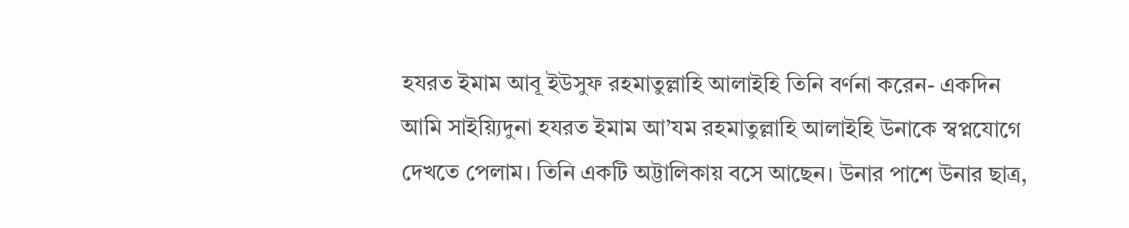হযরত ইমাম আবূ ইউসুফ রহমাতুল্লাহি আলাইহি তিনি বর্ণনা করেন- একদিন আমি সাইয়্যিদুনা হযরত ইমাম আ’যম রহমাতুল্লাহি আলাইহি উনাকে স্বপ্নযোগে দেখতে পেলাম। তিনি একটি অট্টালিকায় বসে আছেন। উনার পাশে উনার ছাত্র,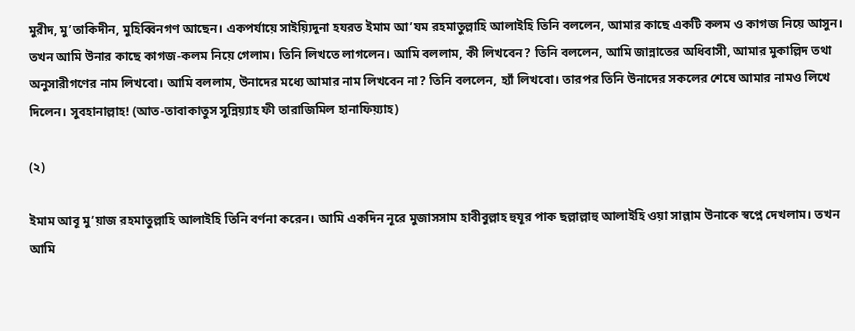মুরীদ, মু’তাকিদীন, মুহিব্বিনগণ আছেন। একপর্যায়ে সাইয়্যিদুনা হযরত ইমাম আ’যম রহমাতুল্লাহি আলাইহি তিনি বললেন, আমার কাছে একটি কলম ও কাগজ নিয়ে আসুন। তখন আমি উনার কাছে কাগজ-কলম নিয়ে গেলাম। তিনি লিখতে লাগলেন। আমি বললাম, কী লিখবেন? তিনি বললেন, আমি জান্নাতের অধিবাসী, আমার মুকাল্লিদ তথা অনুসারীগণের নাম লিখবো। আমি বললাম, উনাদের মধ্যে আমার নাম লিখবেন না? তিনি বললেন, হ্যাঁ লিখবো। তারপর তিনি উনাদের সকলের শেষে আমার নামও লিখে দিলেন। সুবহানাল্লাহ! (আত-তাবাকাতুস সুন্নিয়্যাহ ফী তারাজিমিল হানাফিয়্যাহ)

(২)

ইমাম আবূ মু’য়াজ রহমাতুল্লাহি আলাইহি তিনি বর্ণনা করেন। আমি একদিন নূরে মুজাসসাম হাবীবুল্লাহ হুযূর পাক ছল্লাল্লাহু আলাইহি ওয়া সাল্লাম উনাকে স্বপ্নে দেখলাম। তখন আমি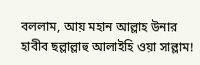বললাম, আয় মহান আল্লাহ উনার হাবীব ছল্লাল্লাহু আলাইহি ওয়া সাল্লাম!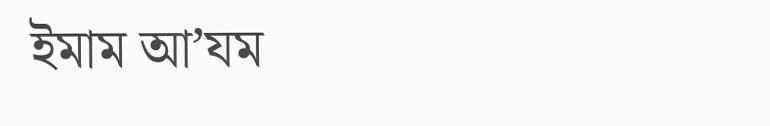ইমাম আ’যম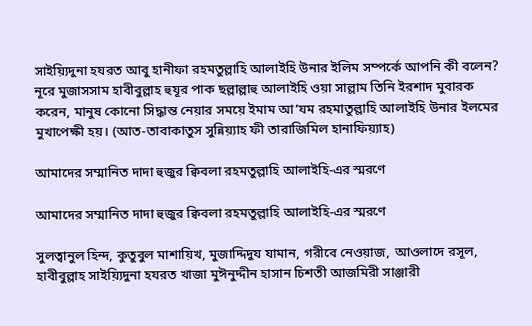সাইয়্যিদুনা হযরত আবু হানীফা রহমতুল্লাহি আলাইহি উনার ইলিম সম্পর্কে আপনি কী বলেন? নূরে মুজাসসাম হাবীবুল্লাহ হুযূর পাক ছল্লাল্লাহু আলাইহি ওয়া সাল্লাম তিনি ইরশাদ মুবারক করেন, মানুষ কোনো সিদ্ধান্ত নেয়ার সময়ে ইমাম আ’যম রহমাতুল্লাহি আলাইহি উনার ইলমের মুখাপেক্ষী হয়। (আত-তাবাকাতুস সুন্নিয়্যাহ ফী তারাজিমিল হানাফিয়্যাহ)

আমাদের সম্মানিত দাদা হুজুর ক্বিবলা রহমতুল্লাহি আলাইহি-এর স্মরণে

আমাদের সম্মানিত দাদা হুজুর ক্বিবলা রহমতুল্লাহি আলাইহি-এর স্মরণে

সুলত্বানুল হিন্দ, কুতুবুল মাশায়িখ, মুজাদ্দিদুয যামান, গরীবে নেওয়াজ, আওলাদে রসূল, হাবীবুল্লাহ সাইয়্যিদুনা হযরত খাজা মুঈনুদ্দীন হাসান চিশতী আজমিরী সাঞ্জারী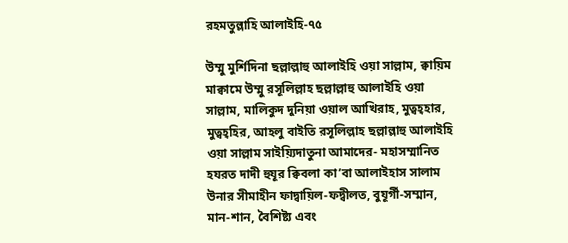রহমতুল্লাহি আলাইহি-৭৫

উম্মু মুর্শিদিনা ছল্লাল্লাহু আলাইহি ওয়া সাল্লাম, ক্বায়িম মাক্বামে উম্মু রসূলিল্লাহ ছল্লাল্লাহু আলাইহি ওয়া সাল্লাম, মালিকুদ দুনিয়া ওয়াল আখিরাহ, মুত্বহ্হার, মুত্বহ্হির, আহলু বাইতি রসূলিল্লাহ ছল্লাল্লাহু আলাইহি ওয়া সাল্লাম সাইয়্যিদাতুনা আমাদের- মহাসম্মানিত হযরত দাদী হুযূর ক্বিবলা কা’বা আলাইহাস সালাম উনার সীমাহীন ফাদ্বায়িল-ফদ্বীলত, বুযূর্গী-সম্মান, মান-শান, বৈশিষ্ট্য এবং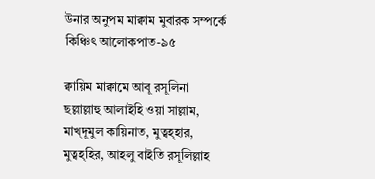উনার অনুপম মাক্বাম মুবারক সম্পর্কে কিঞ্চিৎ আলোকপাত-৯৫

ক্বায়িম মাক্বামে আবূ রসূলিনা ছল্লাল্লাহু আলাইহি ওয়া সাল্লাম, মাখ্দূমুল কায়িনাত, মুত্বহ্হার, মুত্বহ্হির, আহলু বাইতি রসূলিল্লাহ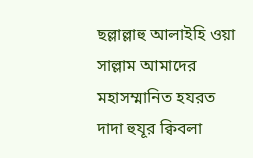ছল্লাল্লাহু আলাইহি ওয়া সাল্লাম আমাদের মহাসম্মানিত হযরত দাদা হুযূর ক্বিবলা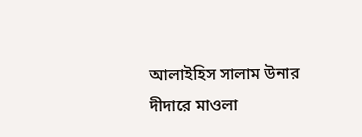আলাইহিস সালাম উনার দীদারে মাওলা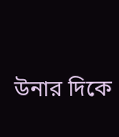উনার দিকে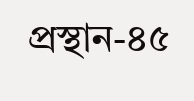প্রস্থান-৪৫